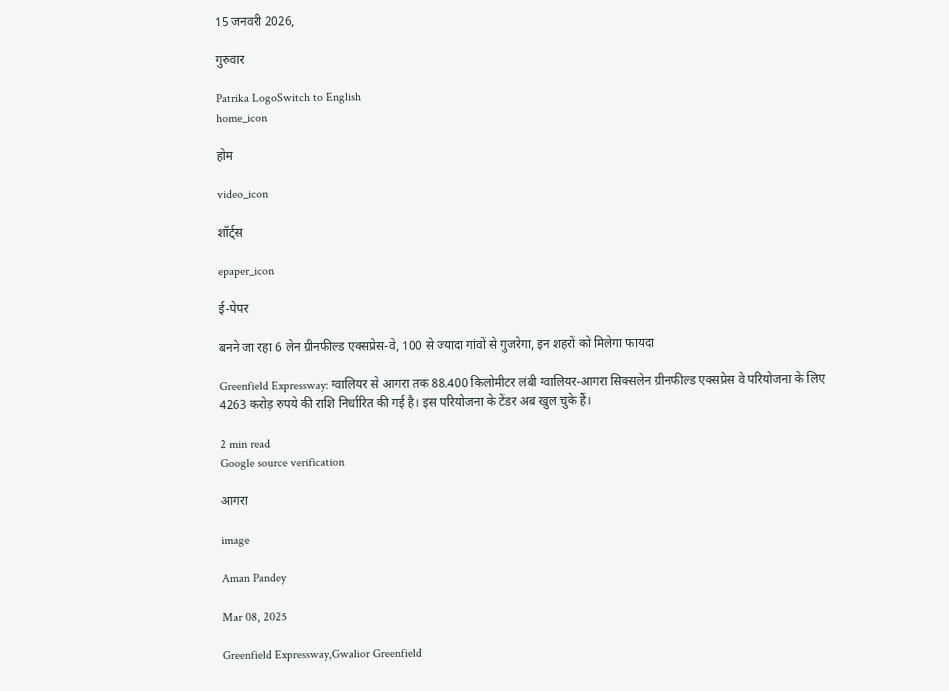15 जनवरी 2026,

गुरुवार

Patrika LogoSwitch to English
home_icon

होम

video_icon

शॉर्ट्स

epaper_icon

ई-पेपर

बनने जा रहा 6 लेन ग्रीनफील्ड एक्सप्रेस-वे, 100 से ज्यादा गांवों से गुजरेगा, इन शहरों को मिलेगा फायदा

Greenfield Expressway: ग्वालियर से आगरा तक 88.400 किलोमीटर लंबी ग्वालियर-आगरा सिक्सलेन ग्रीनफील्ड एक्सप्रेस वे परियोजना के लिए 4263 करोड़ रुपये की राशि निर्धारित की गई है। इस परियोजना के टेंडर अब खुल चुके हैं।

2 min read
Google source verification

आगरा

image

Aman Pandey

Mar 08, 2025

Greenfield Expressway,Gwalior Greenfield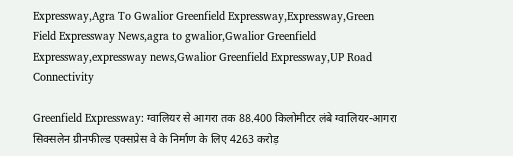Expressway,Agra To Gwalior Greenfield Expressway,Expressway,Green Field Expressway News,agra to gwalior,Gwalior Greenfield Expressway,expressway news,Gwalior Greenfield Expressway,UP Road Connectivity

Greenfield Expressway: ग्वालियर से आगरा तक 88.400 किलोमीटर लंबे ग्वालियर-आगरा सिक्सलेन ग्रीनफील्ड एक्सप्रेस वे के निर्माण के लिए 4263 करोड़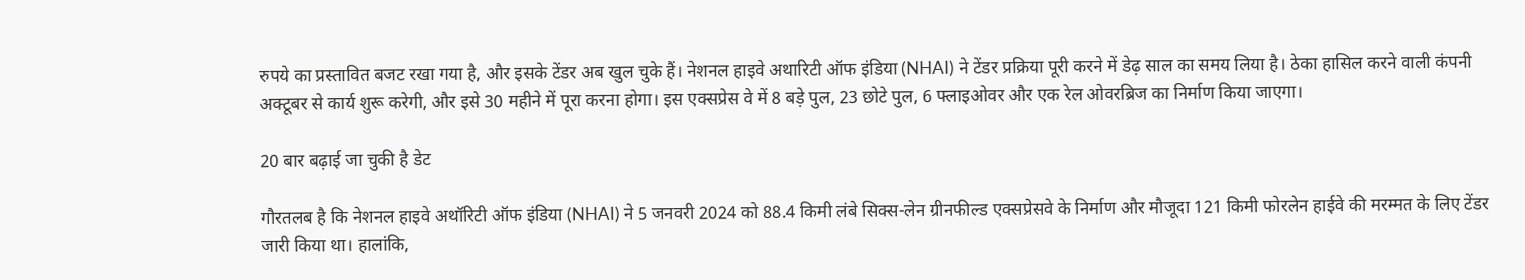रुपये का प्रस्तावित बजट रखा गया है, और इसके टेंडर अब खुल चुके हैं। नेशनल हाइवे अथारिटी ऑफ इंडिया (NHAI) ने टेंडर प्रक्रिया पूरी करने में डेढ़ साल का समय लिया है। ठेका हासिल करने वाली कंपनी अक्टूबर से कार्य शुरू करेगी, और इसे 30 महीने में पूरा करना होगा। इस एक्सप्रेस वे में 8 बड़े पुल, 23 छोटे पुल, 6 फ्लाइओवर और एक रेल ओवरब्रिज का निर्माण किया जाएगा।

20 बार बढ़ाई जा चुकी है डेट

गौरतलब है कि नेशनल हाइवे अथॉरिटी ऑफ इंडिया (NHAI) ने 5 जनवरी 2024 को 88.4 किमी लंबे सिक्स-लेन ग्रीनफील्ड एक्सप्रेसवे के निर्माण और मौजूदा 121 किमी फोरलेन हाईवे की मरम्मत के लिए टेंडर जारी किया था। हालांकि,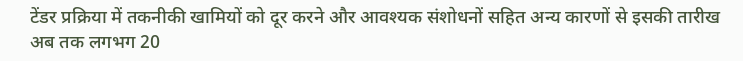टेंडर प्रक्रिया में तकनीकी खामियों को दूर करने और आवश्यक संशोधनों सहित अन्य कारणों से इसकी तारीख अब तक लगभग 20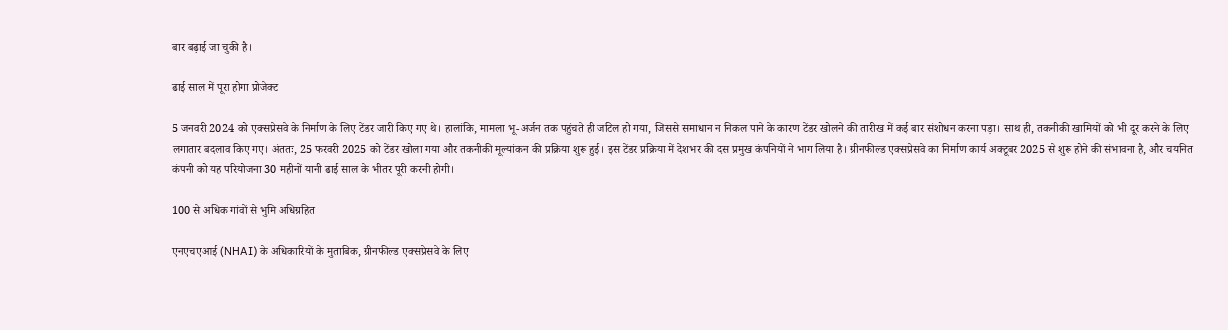बार बढ़ाई जा चुकी है।

ढाई साल में पूरा होगा प्रोजेक्ट

5 जनवरी 2024 को एक्सप्रेसवे के निर्माण के लिए टेंडर जारी किए गए थे। हालांकि, मामला भू-अर्जन तक पहुंचते ही जटिल हो गया, जिससे समाधान न निकल पाने के कारण टेंडर खोलने की तारीख में कई बार संशोधन करना पड़ा। साथ ही, तकनीकी खामियों को भी दूर करने के लिए लगातार बदलाव किए गए। अंततः, 25 फरवरी 2025 को टेंडर खोला गया और तकनीकी मूल्यांकन की प्रक्रिया शुरू हुई। इस टेंडर प्रक्रिया में देशभर की दस प्रमुख कंपनियों ने भाग लिया है। ग्रीनफील्ड एक्सप्रेसवे का निर्माण कार्य अक्टूबर 2025 से शुरू होने की संभावना है, और चयनित कंपनी को यह परियोजना 30 महीनों यानी ढाई साल के भीतर पूरी करनी होगी।

100 से अधिक गांवों से भुमि अधिग्रहित

एनएचएआई (NHAI) के अधिकारियों के मुताबिक, ग्रीनफील्ड एक्सप्रेसवे के लिए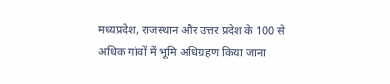मध्यप्रदेश, राजस्थान और उत्तर प्रदेश के 100 से अधिक गांवों में भूमि अधिग्रहण किया जाना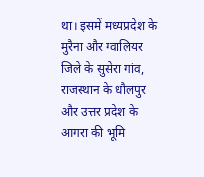था। इसमें मध्यप्रदेश के मुरैना और ग्वालियर जिले के सुसेरा गांव, राजस्थान के धौलपुर और उत्तर प्रदेश के आगरा की भूमि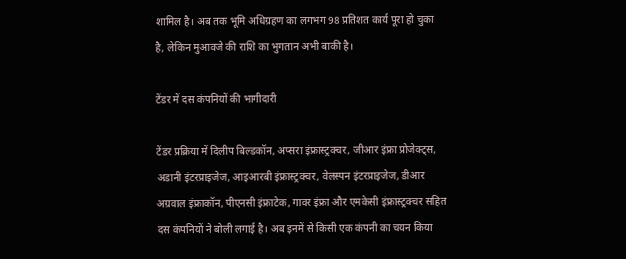शामिल है। अब तक भूमि अधिग्रहण का लगभग 98 प्रतिशत कार्य पूरा हो चुका है, लेकिन मुआवजे की राशि का भुगतान अभी बाकी है।

टेंडर में दस कंपनियों की भागीदारी

टेंडर प्रक्रिया में दिलीप बिल्डकॉन, अप्सरा इंफ्रास्ट्रक्चर, जीआर इंफ्रा प्रोजेक्ट्स, अडानी इंटरप्राइजेज, आइआरबी इंफ्रास्ट्रक्चर, वेलस्पन इंटरप्राइजेज, डीआर अग्रवाल इंफ्राकॉन, पीएनसी इंफ्राटेक, गावर इंफ्रा और एमकेसी इंफ्रास्ट्रक्चर सहित दस कंपनियों ने बोली लगाई है। अब इनमें से किसी एक कंपनी का चयन किया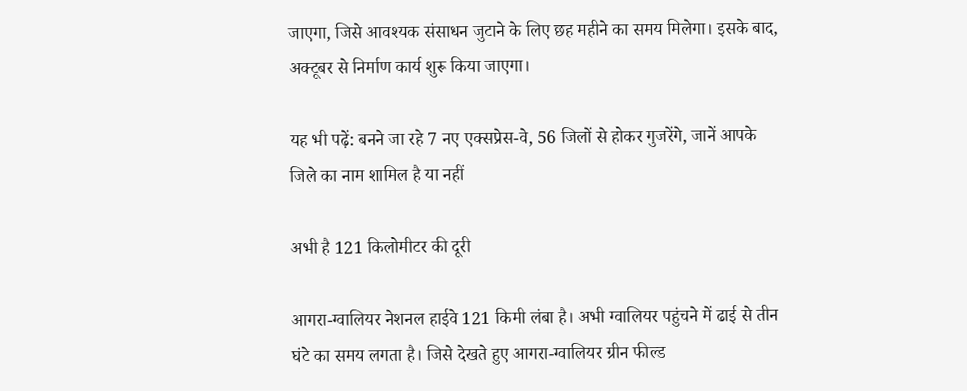जाएगा, जिसे आवश्यक संसाधन जुटाने के लिए छह महीने का समय मिलेगा। इसके बाद, अक्टूबर से निर्माण कार्य शुरू किया जाएगा।

यह भी पढ़ें: बनने जा रहे 7 नए एक्सप्रेस-वे, 56 जिलों से होकर गुजरेंगे, जानें आपके जिले का नाम शामिल है या नहीं

अभी है 121 किलोमीटर की दूरी

आगरा-ग्वालियर नेशनल हाईवे 121 किमी लंबा है। अभी ग्वालियर पहुंचने में ढाई से तीन घंटे का समय लगता है। जिसे देखते हुए आगरा-ग्वालियर ग्रीन फील्ड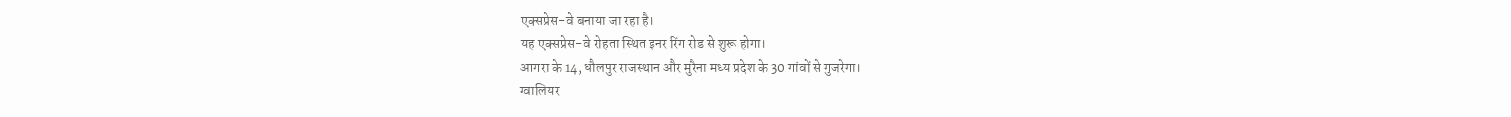एक्सप्रेस-वे बनाया जा रहा है।
यह एक्सप्रेस-वे रोहता स्थित इनर रिंग रोड से शुरू होगा।
आगरा के 14, धौलपुर राजस्थान और मुरैना मध्य प्रदेश के 30 गांवों से गुजरेगा।
ग्वालियर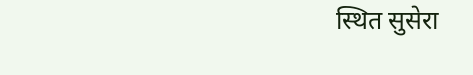स्थित सुसेरा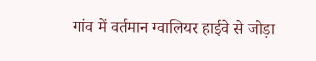गांव में वर्तमान ग्वालियर हाईवे से जोड़ा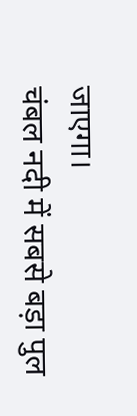जाएगा।
चंबल नदी में सबसे बड़ा पुल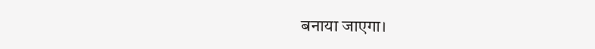बनाया जाएगा।